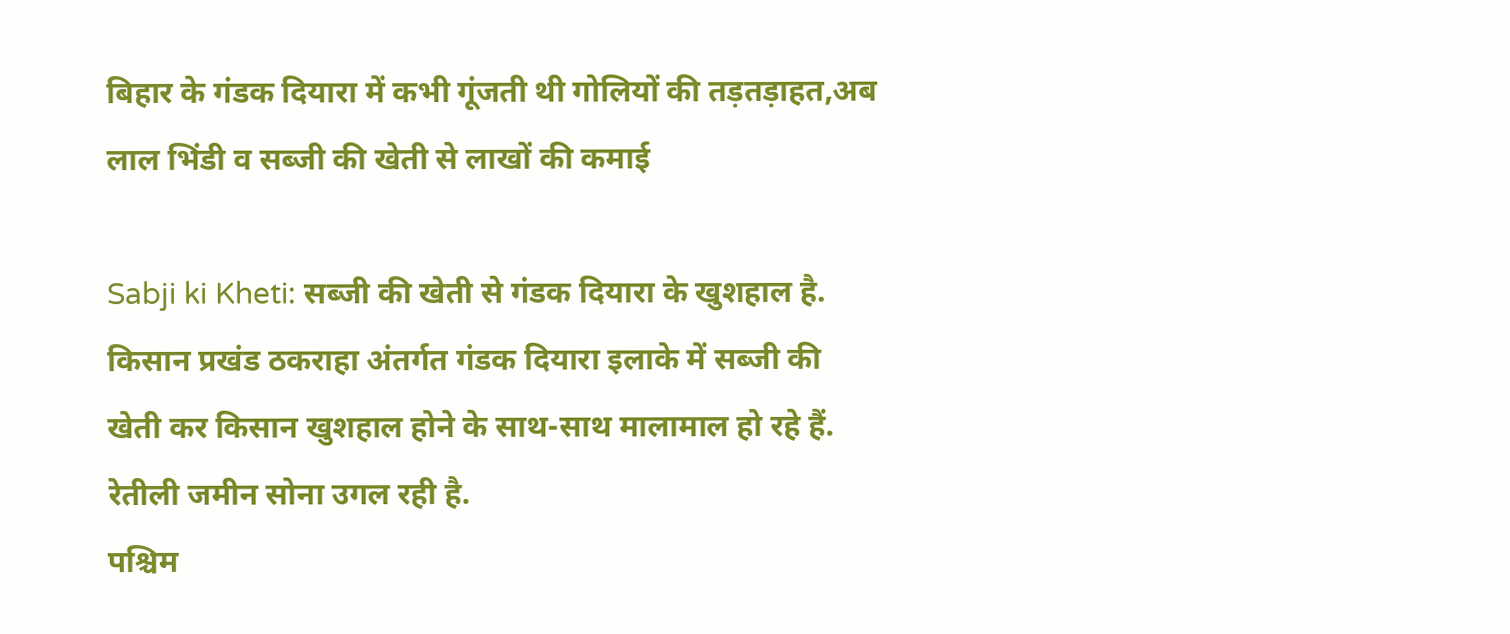बिहार के गंडक दियारा में कभी गूंजती थी गोलियों की तड़तड़ाहत,अब लाल भिंडी व सब्जी की खेती से लाखों की कमाई

Sabji ki Kheti: सब्जी की खेती से गंडक दियारा के खुशहाल है. किसान प्रखंड ठकराहा अंतर्गत गंडक दियारा इलाके में सब्जी की खेती कर किसान खुशहाल होने के साथ-साथ मालामाल हो रहे हैं. रेतीली जमीन सोना उगल रही है.
पश्चिम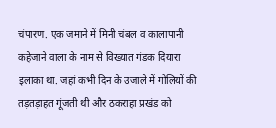चंपारण. एक जमाने में मिनी चंबल व कालापानी कहेजाने वाला के नाम से विख्यात गंडक दियारा इलाका था. जहां कभी दिन के उजाले में गोलियों की तड़तड़ाहत गूंजती थी और ठकराहा प्रखंड को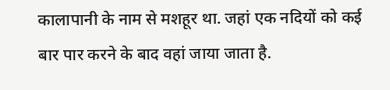कालापानी के नाम से मशहूर था. जहां एक नदियों को कई बार पार करने के बाद वहां जाया जाता है.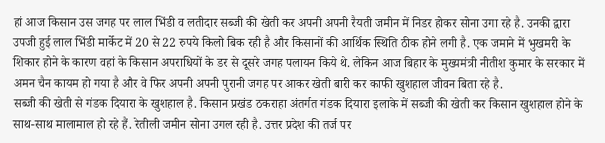हां आज किसान उस जगह पर लाल भिंडी व लतीदार सब्जी की खेती कर अपनी अपनी रैयती जमीन में निडर होकर सोना उगा रहे है. उनकी द्वारा उपजी हुई लाल भिंडी मार्केट में 20 से 22 रुपये किलो बिक रही है और किसानों की आर्थिक स्थिति ठीक होने लगी है. एक जमाने में भुखमरी के शिकार होने के कारण वहां के किसान अपराधियों के डर से दूसरे जगह पलायन किये थे. लेकिन आज बिहार के मुख्यमंत्री नीतीश कुमार के सरकार में अमन चैन कायम हो गया है और वे फिर अपनी अपनी पुरानी जगह पर आकर खेती बारी कर काफी खुशहाल जीवन बिता रहे है.
सब्जी की खेती से गंडक दियारा के खुशहाल है. किसान प्रखंड ठकराहा अंतर्गत गंडक दियारा इलाके में सब्जी की खेती कर किसान खुशहाल होने के साथ-साथ मालामाल हो रहे हैं. रेतीली जमीन सोना उगल रही है. उत्तर प्रदेश की तर्ज पर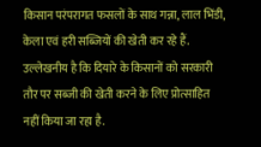किसान परंपरागत फसलों के साथ गन्ना, लाल भिंडी, केला एवं हरी सब्जियों की खेती कर रहे हैं. उल्लेखनीय है कि दियारे के किसानों को सरकारी तौर पर सब्जी की खेती करने के लिए प्रोत्साहित नहीं किया जा रहा है.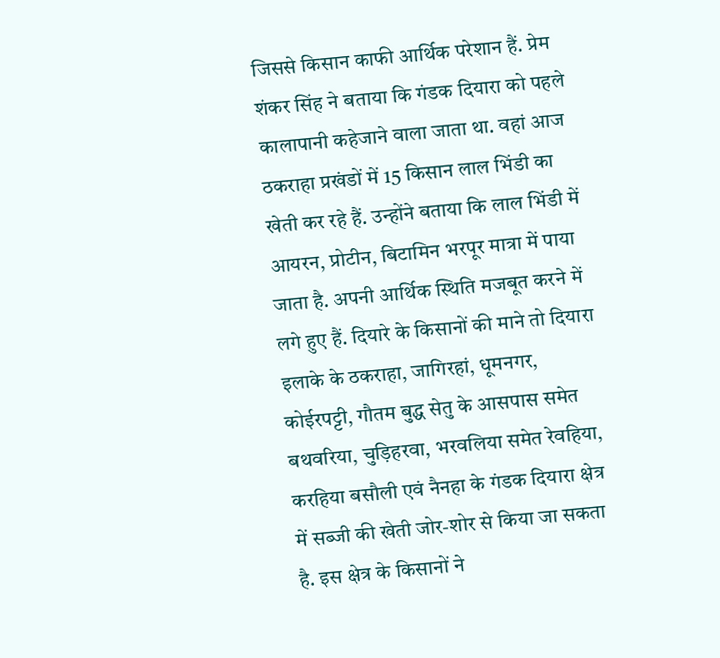जिससे किसान काफी आर्थिक परेशान हैं. प्रेम शंकर सिंह ने बताया कि गंडक दियारा को पहले कालापानी कहेजाने वाला जाता था. वहां आज ठकराहा प्रखंडों में 15 किसान लाल भिंडी का खेती कर रहे हैं. उन्होंने बताया कि लाल भिंडी में आयरन, प्रोटीन, बिटामिन भरपूर मात्रा में पाया जाता है. अपनी आर्थिक स्थिति मजबूत करने में लगे हुए हैं. दियारे के किसानों की माने तो दियारा इलाके के ठकराहा, जागिरहां, धूमनगर, कोईरपट्टी, गौतम बुद्ध सेतु के आसपास समेत बथवरिया, चुड़िहरवा, भरवलिया समेत रेवहिया, करहिया बसौली एवं नैनहा के गंडक दियारा क्षेत्र में सब्जी की खेती जोर-शोर से किया जा सकता है. इस क्षेत्र के किसानों ने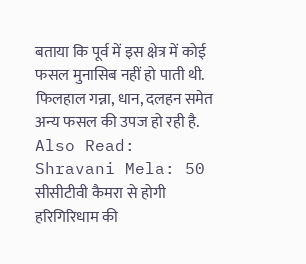बताया कि पूर्व में इस क्षेत्र में कोई फसल मुनासिब नहीं हो पाती थी. फिलहाल गन्ना, धान, दलहन समेत अन्य फसल की उपज हो रही है.
Also Read: Shravani Mela: 50 सीसीटीवी कैमरा से होगी हरिगिरिधाम की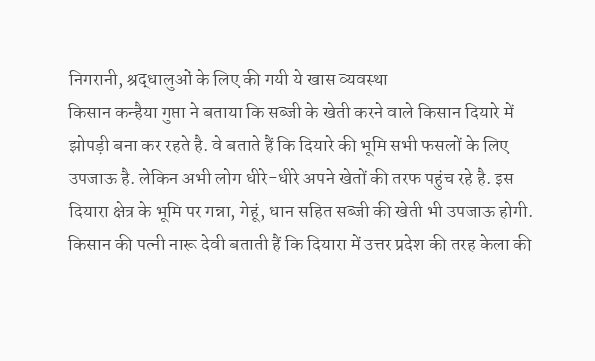निगरानी, श्रद्धालुओं के लिए की गयी ये खास व्यवस्था
किसान कन्हैया गुप्ता ने बताया कि सब्जी के खेती करने वाले किसान दियारे में झोपड़ी बना कर रहते है. वे बताते हैं कि दियारे की भूमि सभी फसलों के लिए उपजाऊ है. लेकिन अभी लोग धीरे-धीरे अपने खेतों की तरफ पहुंच रहे है. इस दियारा क्षेत्र के भूमि पर गन्ना, गेहूं, धान सहित सब्जी की खेती भी उपजाऊ होगी. किसान की पत्नी नारू देवी बताती हैं कि दियारा में उत्तर प्रदेश की तरह केला की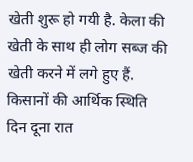खेती शुरू हो गयी है. केला की खेती के साथ ही लोग सब्ज की खेती करने में लगे हुए हैं. किसानों की आर्थिक स्थिति दिन दूना रात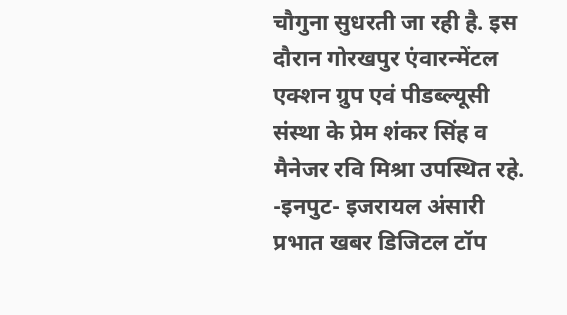चौगुना सुधरती जा रही है. इस दौरान गोरखपुर एंवारन्मेंटल एक्शन ग्रुप एवं पीडब्ल्यूसी संस्था के प्रेम शंकर सिंह व मैनेजर रवि मिश्रा उपस्थित रहे. -इनपुट- इजरायल अंसारी
प्रभात खबर डिजिटल टॉप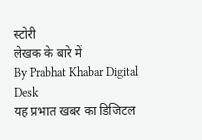स्टोरी
लेखक के बारे में
By Prabhat Khabar Digital Desk
यह प्रभात खबर का डिजिटल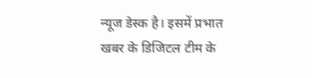न्यूज डेस्क है। इसमें प्रभात खबर के डिजिटल टीम के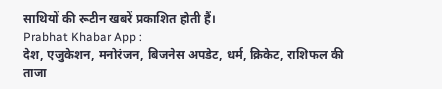साथियों की रूटीन खबरें प्रकाशित होती हैं।
Prabhat Khabar App :
देश, एजुकेशन, मनोरंजन, बिजनेस अपडेट, धर्म, क्रिकेट, राशिफल की ताजा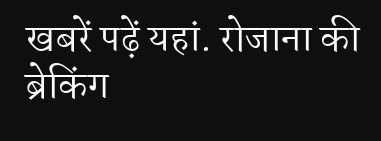खबरें पढ़ें यहां. रोजाना की ब्रेकिंग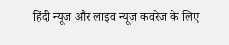हिंदी न्यूज और लाइव न्यूज कवरेज के लिए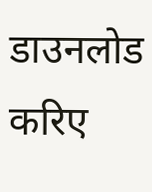डाउनलोड करिए